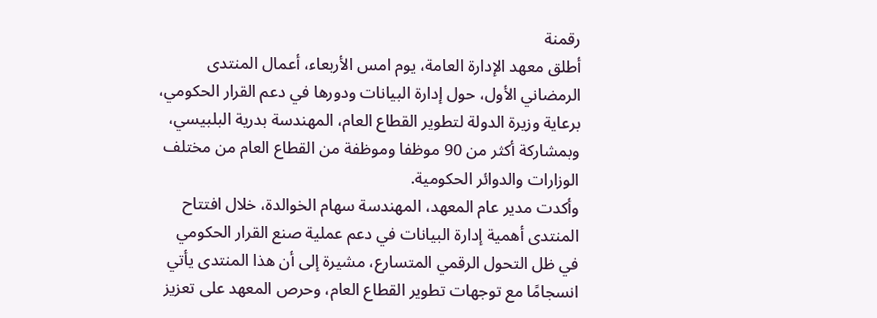رقمنة
أطلق معهد الإدارة العامة، يوم امس الأربعاء، أعمال المنتدى الرمضاني الأول، حول إدارة البيانات ودورها في دعم القرار الحكومي، برعاية وزيرة الدولة لتطوير القطاع العام، المهندسة بدرية البلبيسي، وبمشاركة أكثر من 90 موظفا وموظفة من القطاع العام من مختلف الوزارات والدوائر الحكومية.
وأكدت مدير عام المعهد، المهندسة سهام الخوالدة، خلال افتتاح المنتدى أهمية إدارة البيانات في دعم عملية صنع القرار الحكومي في ظل التحول الرقمي المتسارع، مشيرة إلى أن هذا المنتدى يأتي انسجامًا مع توجهات تطوير القطاع العام، وحرص المعهد على تعزيز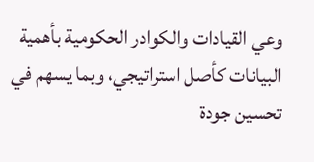وعي القيادات والكوادر الحكومية بأهمية البيانات كأصل استراتيجي، وبما يسهم في تحسين جودة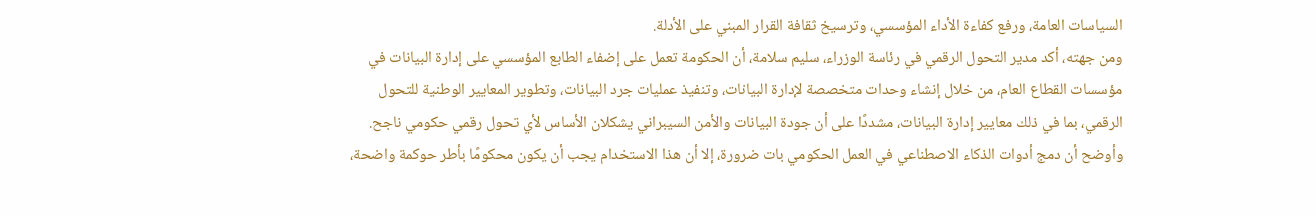السياسات العامة، ورفع كفاءة الأداء المؤسسي، وترسيخ ثقافة القرار المبني على الأدلة.
ومن جهته، أكد مدير التحول الرقمي في رئاسة الوزراء، سليم سلامة، أن الحكومة تعمل على إضفاء الطابع المؤسسي على إدارة البيانات في مؤسسات القطاع العام، من خلال إنشاء وحدات متخصصة لإدارة البيانات، وتنفيذ عمليات جرد البيانات، وتطوير المعايير الوطنية للتحول الرقمي، بما في ذلك معايير إدارة البيانات، مشددًا على أن جودة البيانات والأمن السيبراني يشكلان الأساس لأي تحول رقمي حكومي ناجح.
وأوضح أن دمج أدوات الذكاء الاصطناعي في العمل الحكومي بات ضرورة، إلا أن هذا الاستخدام يجب أن يكون محكومًا بأطر حوكمة واضحة،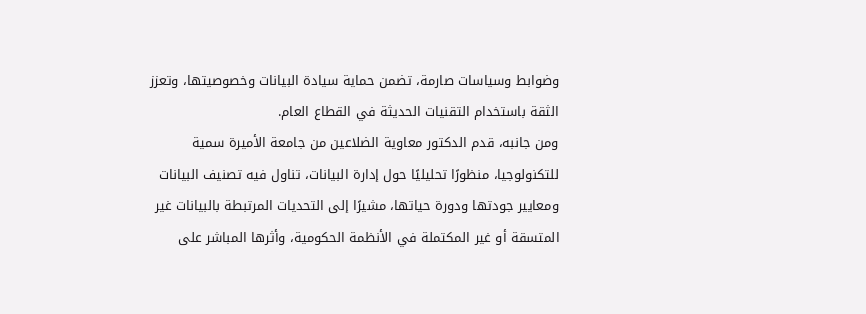وضوابط وسياسات صارمة، تضمن حماية سيادة البيانات وخصوصيتها، وتعزز الثقة باستخدام التقنيات الحديثة في القطاع العام.
ومن جانبه، قدم الدكتور معاوية الضلاعين من جامعة الأميرة سمية للتكنولوجيا، منظورًا تحليليًا حول إدارة البيانات، تناول فيه تصنيف البيانات ومعايير جودتها ودورة حياتها، مشيرًا إلى التحديات المرتبطة بالبيانات غير المتسقة أو غير المكتملة في الأنظمة الحكومية، وأثرها المباشر على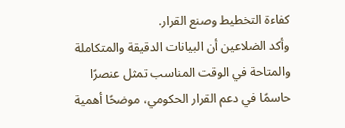كفاءة التخطيط وصنع القرار.
وأكد الضلاعين أن البيانات الدقيقة والمتكاملة والمتاحة في الوقت المناسب تمثل عنصرًا حاسمًا في دعم القرار الحكومي، موضحًا أهمية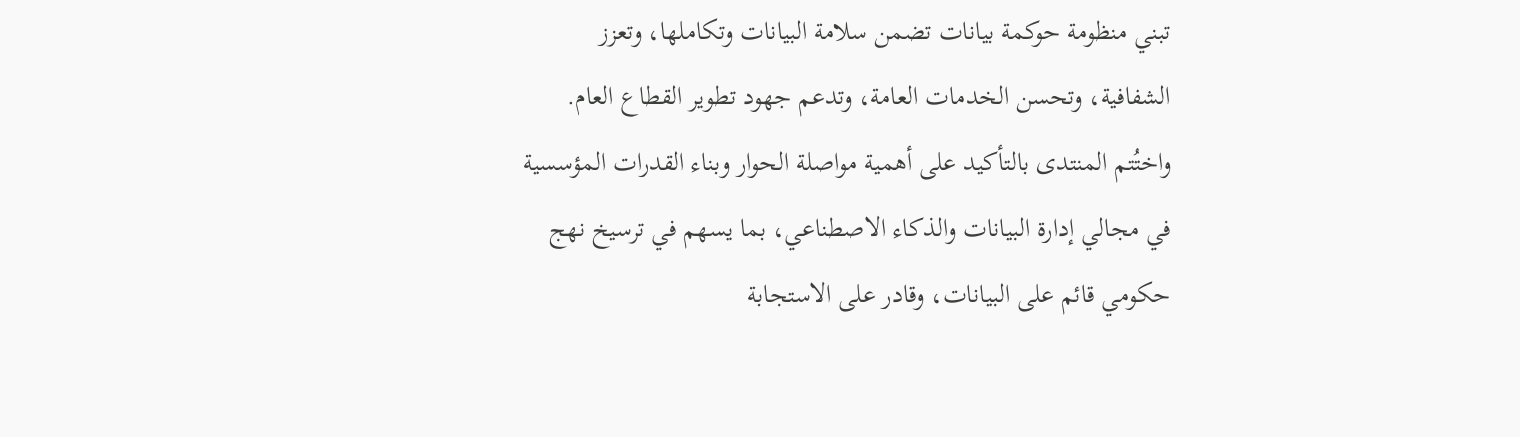تبني منظومة حوكمة بيانات تضمن سلامة البيانات وتكاملها، وتعزز الشفافية، وتحسن الخدمات العامة، وتدعم جهود تطوير القطاع العام.
واختُتم المنتدى بالتأكيد على أهمية مواصلة الحوار وبناء القدرات المؤسسية في مجالي إدارة البيانات والذكاء الاصطناعي، بما يسهم في ترسيخ نهج حكومي قائم على البيانات، وقادر على الاستجابة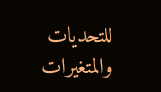للتحديات والمتغيرات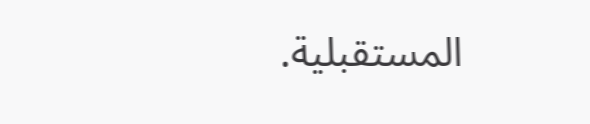المستقبلية.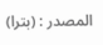المصدر : (بترا)